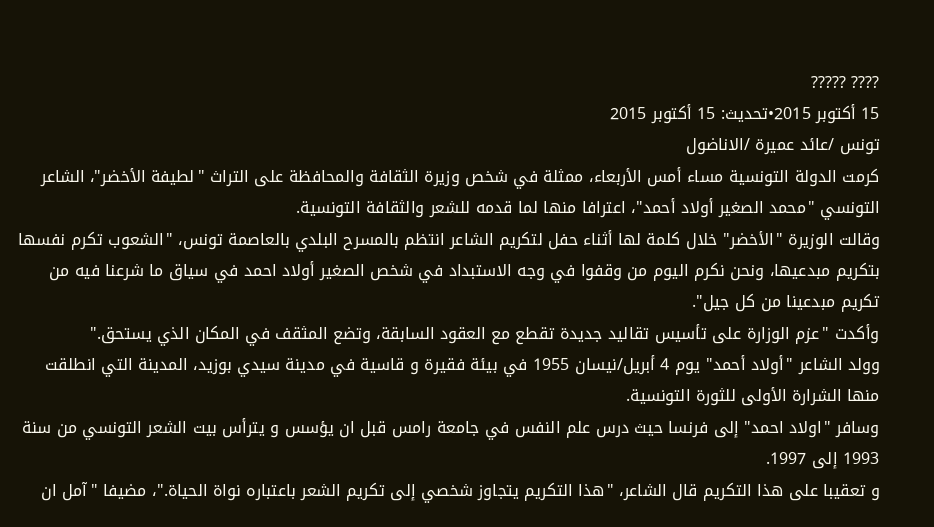???? ?????
15 أكتوبر 2015•تحديث: 15 أكتوبر 2015
تونس /عائد عميرة /الاناضول
كرمت الدولة التونسية مساء أمس الأربعاء، ممثلة في شخص وزيرة الثقافة والمحافظة على التراث "لطيفة الأخضر"، الشاعر التونسي "محمد الصغير أولاد أحمد"، اعترافا منها لما قدمه للشعر والثقافة التونسية.
وقالت الوزيرة "الأخضر" خلال كلمة لها أثناء حفل لتكريم الشاعر انتظم بالمسرح البلدي بالعاصمة تونس، "الشعوب تكرم نفسها بتكريم مبدعيها، ونحن نكرم اليوم من وقفوا في وجه الاستبداد في شخص الصغير أولاد احمد في سياق ما شرعنا فيه من تكريم مبدعينا من كل جيل".
وأكدت "عزم الوزارة على تأسيس تقاليد جديدة تقطع مع العقود السابقة، وتضع المثقف في المكان الذي يستحق."
وولد الشاعر "أولاد أحمد" يوم 4 أبريل/نيسان 1955 في بيئة فقيرة و قاسية في مدينة سيدي بوزيد، المدينة التي انطلقت منها الشرارة الأولى للثورة التونسية.
وسافر "اولاد احمد" إلى فرنسا حيث درس علم النفس في جامعة رامس قبل ان يؤسس و يترأس بيت الشعر التونسي من سنة 1993 إلى 1997.
و تعقيبا على هذا التكريم قال الشاعر، "هذا التكريم يتجاوز شخصي إلى تكريم الشعر باعتباره نواة الحياة."، مضيفا "آمل ان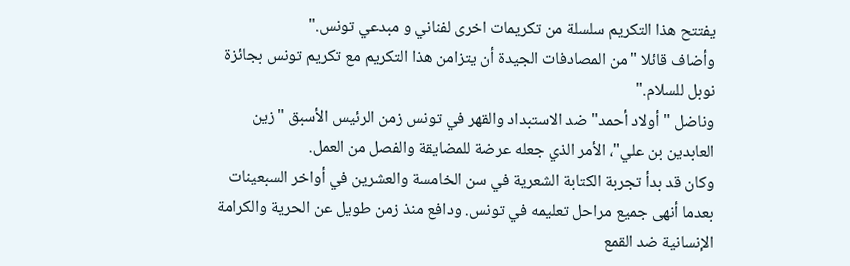يفتتح هذا التكريم سلسلة من تكريمات اخرى لفناني و مبدعي تونس."
وأضاف قائلا "من المصادفات الجيدة أن يتزامن هذا التكريم مع تكريم تونس بجائزة نوبل للسلام."
وناضل "أولاد أحمد" ضد الاستبداد والقهر في تونس زمن الرئيس الأسبق "زين العابدين بن علي"، الأمر الذي جعله عرضة للمضايقة والفصل من العمل.
وكان قد بدأ تجربة الكتابة الشعرية في سن الخامسة والعشرين في أواخر السبعينات بعدما أنهى جميع مراحل تعليمه في تونس. ودافع منذ زمن طويل عن الحرية والكرامة الإنسانية ضد القمع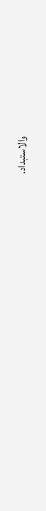والاستبداد.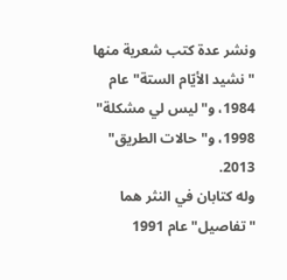ونشر عدة كتب شعرية منها "نشيد الأيّام الستة" عام 1984، و"ليس لي مشكلة" 1998، و"حالات الطريق" 2013.
وله كتابان في النثر هما "تفاصيل" عام 1991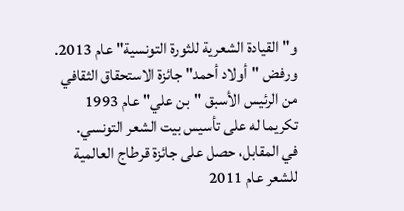و"القيادة الشعرية للثورة التونسية" عام 2013.
ورفض "أولاد أحمد" جائزة الاستحقاق الثقافي من الرئيس الأسبق "بن علي" عام 1993 تكريما له على تأسيس بيت الشعر التونسي.
في المقابل، حصل على جائزة قرطاج العالمية للشعر عام 2011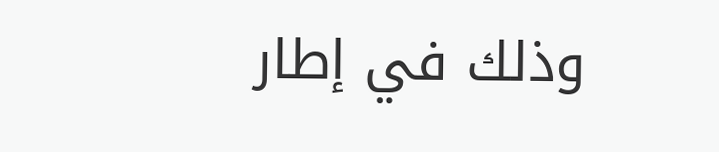وذلك في إطار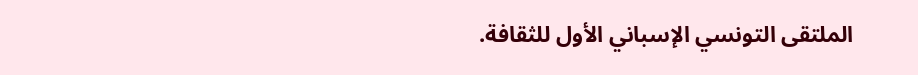الملتقى التونسي الإسباني الأول للثقافة.